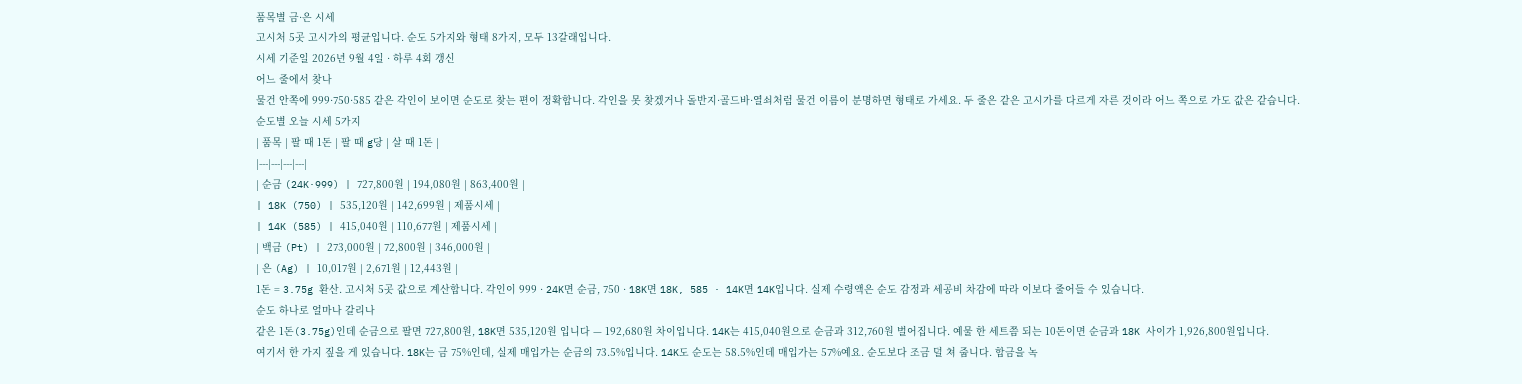품목별 금·은 시세
고시처 5곳 고시가의 평균입니다. 순도 5가지와 형태 8가지, 모두 13갈래입니다.
시세 기준일 2026년 9월 4일 · 하루 4회 갱신
어느 줄에서 찾나
물건 안쪽에 999·750·585 같은 각인이 보이면 순도로 찾는 편이 정확합니다. 각인을 못 찾겠거나 돌반지·골드바·열쇠처럼 물건 이름이 분명하면 형태로 가세요. 두 줄은 같은 고시가를 다르게 자른 것이라 어느 쪽으로 가도 값은 같습니다.
순도별 오늘 시세 5가지
| 품목 | 팔 때 1돈 | 팔 때 g당 | 살 때 1돈 |
|---|---|---|---|
| 순금 (24K·999) | 727,800원 | 194,080원 | 863,400원 |
| 18K (750) | 535,120원 | 142,699원 | 제품시세 |
| 14K (585) | 415,040원 | 110,677원 | 제품시세 |
| 백금 (Pt) | 273,000원 | 72,800원 | 346,000원 |
| 은 (Ag) | 10,017원 | 2,671원 | 12,443원 |
1돈 = 3.75g 환산. 고시처 5곳 값으로 계산합니다. 각인이 999 · 24K면 순금, 750 · 18K면 18K, 585 · 14K면 14K입니다. 실제 수령액은 순도 감정과 세공비 차감에 따라 이보다 줄어들 수 있습니다.
순도 하나로 얼마나 갈리나
같은 1돈(3.75g)인데 순금으로 팔면 727,800원, 18K면 535,120원 입니다 — 192,680원 차이입니다. 14K는 415,040원으로 순금과 312,760원 벌어집니다. 예물 한 세트쯤 되는 10돈이면 순금과 18K 사이가 1,926,800원입니다.
여기서 한 가지 짚을 게 있습니다. 18K는 금 75%인데, 실제 매입가는 순금의 73.5%입니다. 14K도 순도는 58.5%인데 매입가는 57%예요. 순도보다 조금 덜 쳐 줍니다. 합금을 녹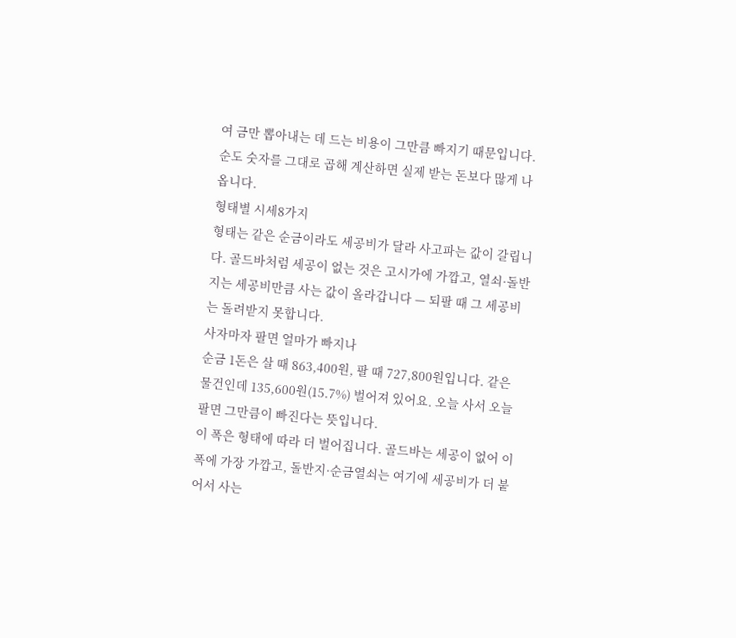여 금만 뽑아내는 데 드는 비용이 그만큼 빠지기 때문입니다. 순도 숫자를 그대로 곱해 계산하면 실제 받는 돈보다 많게 나옵니다.
형태별 시세8가지
형태는 같은 순금이라도 세공비가 달라 사고파는 값이 갈립니다. 골드바처럼 세공이 없는 것은 고시가에 가깝고, 열쇠·돌반지는 세공비만큼 사는 값이 올라갑니다 — 되팔 때 그 세공비는 돌려받지 못합니다.
사자마자 팔면 얼마가 빠지나
순금 1돈은 살 때 863,400원, 팔 때 727,800원입니다. 같은 물건인데 135,600원(15.7%) 벌어져 있어요. 오늘 사서 오늘 팔면 그만큼이 빠진다는 뜻입니다.
이 폭은 형태에 따라 더 벌어집니다. 골드바는 세공이 없어 이 폭에 가장 가깝고, 돌반지·순금열쇠는 여기에 세공비가 더 붙어서 사는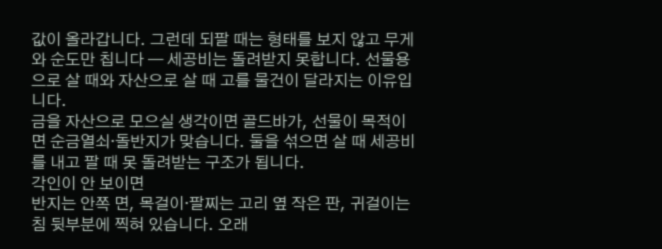값이 올라갑니다. 그런데 되팔 때는 형태를 보지 않고 무게와 순도만 칩니다 — 세공비는 돌려받지 못합니다. 선물용으로 살 때와 자산으로 살 때 고를 물건이 달라지는 이유입니다.
금을 자산으로 모으실 생각이면 골드바가, 선물이 목적이면 순금열쇠·돌반지가 맞습니다. 둘을 섞으면 살 때 세공비를 내고 팔 때 못 돌려받는 구조가 됩니다.
각인이 안 보이면
반지는 안쪽 면, 목걸이·팔찌는 고리 옆 작은 판, 귀걸이는 침 뒷부분에 찍혀 있습니다. 오래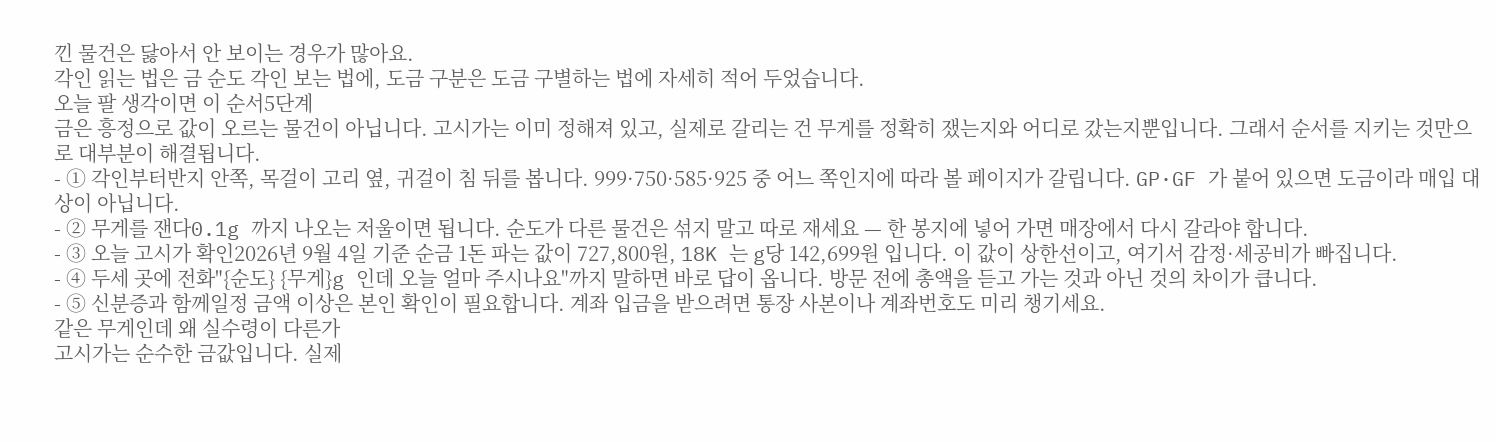낀 물건은 닳아서 안 보이는 경우가 많아요.
각인 읽는 법은 금 순도 각인 보는 법에, 도금 구분은 도금 구별하는 법에 자세히 적어 두었습니다.
오늘 팔 생각이면 이 순서5단계
금은 흥정으로 값이 오르는 물건이 아닙니다. 고시가는 이미 정해져 있고, 실제로 갈리는 건 무게를 정확히 쟀는지와 어디로 갔는지뿐입니다. 그래서 순서를 지키는 것만으로 대부분이 해결됩니다.
- ① 각인부터반지 안쪽, 목걸이 고리 옆, 귀걸이 침 뒤를 봅니다. 999·750·585·925 중 어느 쪽인지에 따라 볼 페이지가 갈립니다. GP·GF 가 붙어 있으면 도금이라 매입 대상이 아닙니다.
- ② 무게를 잰다0.1g 까지 나오는 저울이면 됩니다. 순도가 다른 물건은 섞지 말고 따로 재세요 — 한 봉지에 넣어 가면 매장에서 다시 갈라야 합니다.
- ③ 오늘 고시가 확인2026년 9월 4일 기준 순금 1돈 파는 값이 727,800원, 18K 는 g당 142,699원 입니다. 이 값이 상한선이고, 여기서 감정·세공비가 빠집니다.
- ④ 두세 곳에 전화"{순도} {무게}g 인데 오늘 얼마 주시나요"까지 말하면 바로 답이 옵니다. 방문 전에 총액을 듣고 가는 것과 아닌 것의 차이가 큽니다.
- ⑤ 신분증과 함께일정 금액 이상은 본인 확인이 필요합니다. 계좌 입금을 받으려면 통장 사본이나 계좌번호도 미리 챙기세요.
같은 무게인데 왜 실수령이 다른가
고시가는 순수한 금값입니다. 실제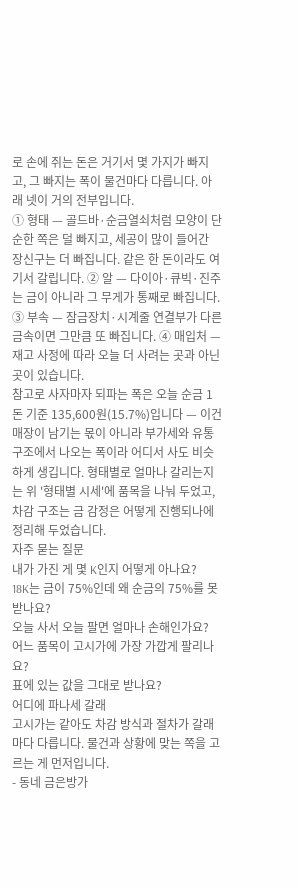로 손에 쥐는 돈은 거기서 몇 가지가 빠지고, 그 빠지는 폭이 물건마다 다릅니다. 아래 넷이 거의 전부입니다.
① 형태 — 골드바·순금열쇠처럼 모양이 단순한 쪽은 덜 빠지고, 세공이 많이 들어간 장신구는 더 빠집니다. 같은 한 돈이라도 여기서 갈립니다. ② 알 — 다이아·큐빅·진주는 금이 아니라 그 무게가 통째로 빠집니다. ③ 부속 — 잠금장치·시계줄 연결부가 다른 금속이면 그만큼 또 빠집니다. ④ 매입처 — 재고 사정에 따라 오늘 더 사려는 곳과 아닌 곳이 있습니다.
참고로 사자마자 되파는 폭은 오늘 순금 1돈 기준 135,600원(15.7%)입니다 — 이건 매장이 남기는 몫이 아니라 부가세와 유통 구조에서 나오는 폭이라 어디서 사도 비슷하게 생깁니다. 형태별로 얼마나 갈리는지는 위 '형태별 시세'에 품목을 나눠 두었고, 차감 구조는 금 감정은 어떻게 진행되나에 정리해 두었습니다.
자주 묻는 질문
내가 가진 게 몇 K인지 어떻게 아나요?
18K는 금이 75%인데 왜 순금의 75%를 못 받나요?
오늘 사서 오늘 팔면 얼마나 손해인가요?
어느 품목이 고시가에 가장 가깝게 팔리나요?
표에 있는 값을 그대로 받나요?
어디에 파나세 갈래
고시가는 같아도 차감 방식과 절차가 갈래마다 다릅니다. 물건과 상황에 맞는 쪽을 고르는 게 먼저입니다.
- 동네 금은방가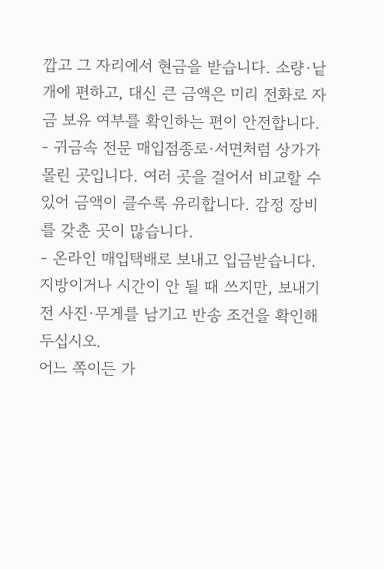깝고 그 자리에서 현금을 받습니다. 소량·낱개에 편하고, 대신 큰 금액은 미리 전화로 자금 보유 여부를 확인하는 편이 안전합니다.
- 귀금속 전문 매입점종로·서면처럼 상가가 몰린 곳입니다. 여러 곳을 걸어서 비교할 수 있어 금액이 클수록 유리합니다. 감정 장비를 갖춘 곳이 많습니다.
- 온라인 매입택배로 보내고 입금받습니다. 지방이거나 시간이 안 될 때 쓰지만, 보내기 전 사진·무게를 남기고 반송 조건을 확인해 두십시오.
어느 쪽이든 가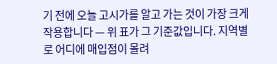기 전에 오늘 고시가를 알고 가는 것이 가장 크게 작용합니다 — 위 표가 그 기준값입니다. 지역별로 어디에 매입점이 몰려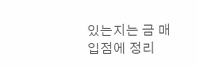있는지는 금 매입점에 정리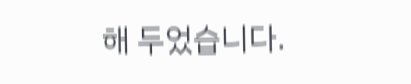해 두었습니다.